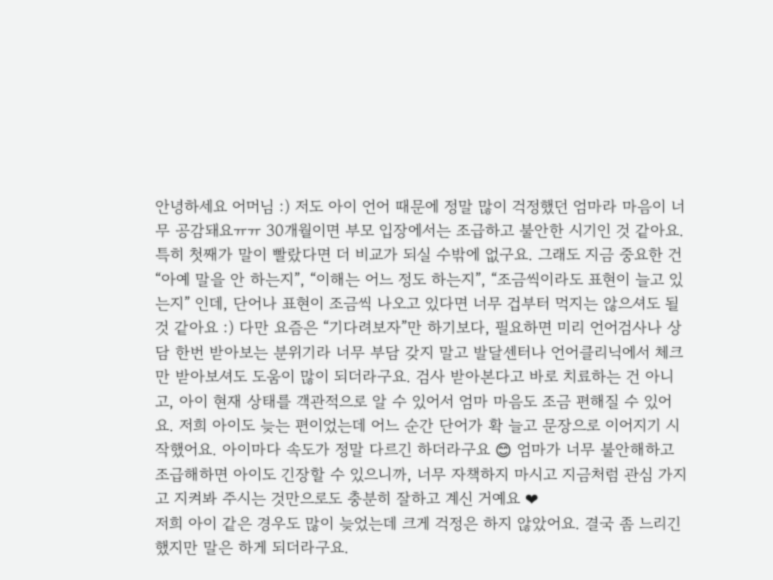안녕하세요 어머님 :) 저도 아이 언어 때문에 정말 많이 걱정했던 엄마라 마음이 너무 공감돼요ㅠㅠ 30개월이면 부모 입장에서는 조급하고 불안한 시기인 것 같아요. 특히 첫째가 말이 빨랐다면 더 비교가 되실 수밖에 없구요. 그래도 지금 중요한 건 “아예 말을 안 하는지”, “이해는 어느 정도 하는지”, “조금씩이라도 표현이 늘고 있는지” 인데, 단어나 표현이 조금씩 나오고 있다면 너무 겁부터 먹지는 않으셔도 될 것 같아요 :) 다만 요즘은 “기다려보자”만 하기보다, 필요하면 미리 언어검사나 상담 한번 받아보는 분위기라 너무 부담 갖지 말고 발달센터나 언어클리닉에서 체크만 받아보셔도 도움이 많이 되더라구요. 검사 받아본다고 바로 치료하는 건 아니고, 아이 현재 상태를 객관적으로 알 수 있어서 엄마 마음도 조금 편해질 수 있어요. 저희 아이도 늦는 편이었는데 어느 순간 단어가 확 늘고 문장으로 이어지기 시작했어요. 아이마다 속도가 정말 다르긴 하더라구요 😊 엄마가 너무 불안해하고 조급해하면 아이도 긴장할 수 있으니까, 너무 자책하지 마시고 지금처럼 관심 가지고 지켜봐 주시는 것만으로도 충분히 잘하고 계신 거예요 ❤
저희 아이 같은 경우도 많이 늦었는데 크게 걱정은 하지 않았어요. 결국 좀 느리긴 했지만 말은 하게 되더라구요.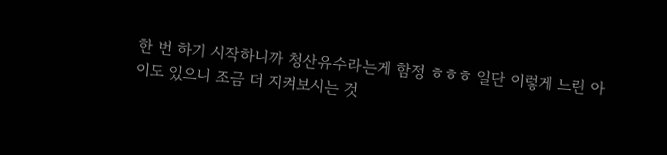한 번 하기 시작하니까 청산유수라는게 함정 ㅎㅎㅎ 일단 이렇게 느린 아이도 있으니 조금 더 지켜보시는 것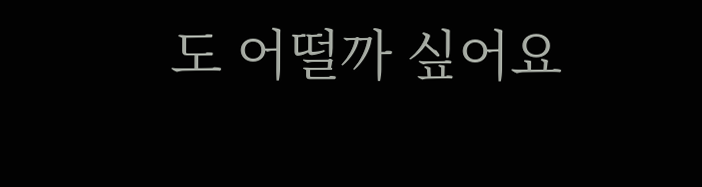도 어떨까 싶어요